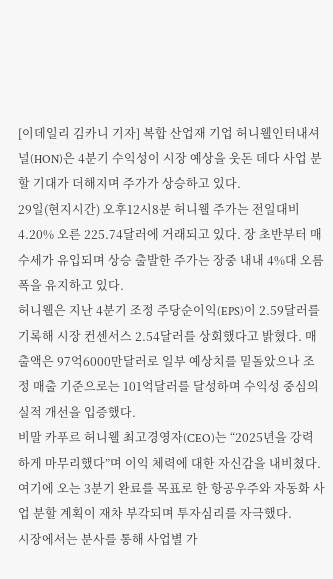[이데일리 김카니 기자] 복합 산업재 기업 허니웰인터내셔널(HON)은 4분기 수익성이 시장 예상을 웃돈 데다 사업 분할 기대가 더해지며 주가가 상승하고 있다.
29일(현지시간) 오후12시8분 허니웰 주가는 전일대비 4.20% 오른 225.74달러에 거래되고 있다. 장 초반부터 매수세가 유입되며 상승 출발한 주가는 장중 내내 4%대 오름폭을 유지하고 있다.
허니웰은 지난 4분기 조정 주당순이익(EPS)이 2.59달러를 기록해 시장 컨센서스 2.54달러를 상회했다고 밝혔다. 매출액은 97억6000만달러로 일부 예상치를 밑돌았으나 조정 매출 기준으로는 101억달러를 달성하며 수익성 중심의 실적 개선을 입증했다.
비말 카푸르 허니웰 최고경영자(CEO)는 “2025년을 강력하게 마무리했다”며 이익 체력에 대한 자신감을 내비쳤다. 여기에 오는 3분기 완료를 목표로 한 항공우주와 자동화 사업 분할 계획이 재차 부각되며 투자심리를 자극했다.
시장에서는 분사를 통해 사업별 가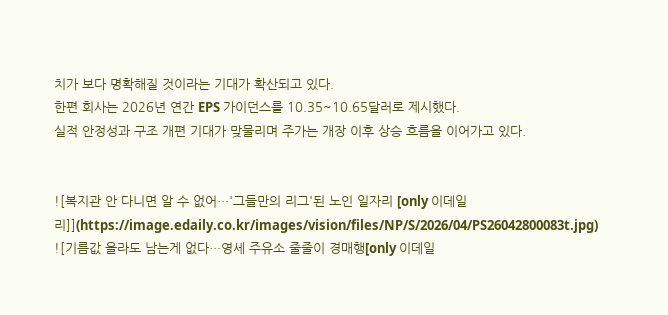치가 보다 명확해질 것이라는 기대가 확산되고 있다.
한편 회사는 2026년 연간 EPS 가이던스를 10.35~10.65달러로 제시했다.
실적 안정성과 구조 개편 기대가 맞물리며 주가는 개장 이후 상승 흐름을 이어가고 있다.


![복지관 안 다니면 알 수 없어…'그들만의 리그'된 노인 일자리 [only 이데일리]](https://image.edaily.co.kr/images/vision/files/NP/S/2026/04/PS26042800083t.jpg)
![기름값 올라도 남는게 없다…영세 주유소 줄줄이 경매행[only 이데일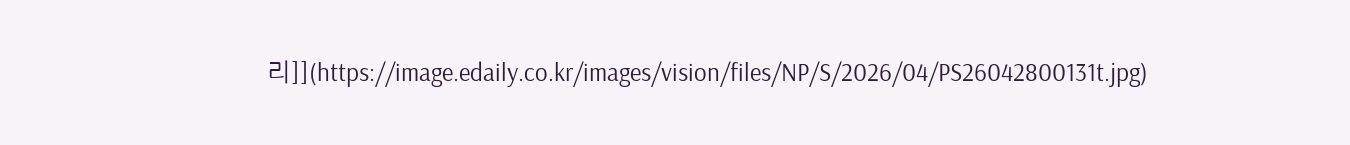리]](https://image.edaily.co.kr/images/vision/files/NP/S/2026/04/PS26042800131t.jpg)